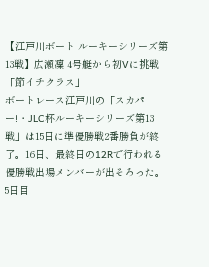【江戸川ボート ルーキーシリーズ第13戦】広瀬凜 4号艇から初Vに挑戦 「節イチクラス」
ボートレース江戸川の「スカパー!・JLC杯ルーキーシリーズ第13戦」は15日に準優勝戦2番勝負が終了。16日、最終日の12Rで行われる優勝戦出場メンバーが出そろった。
5日目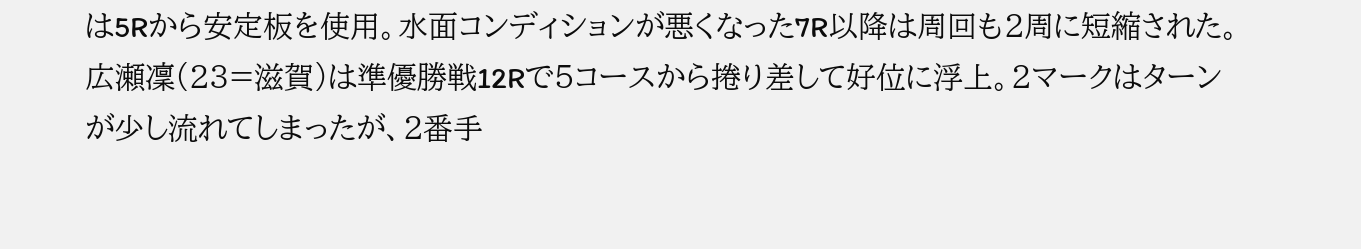は5Rから安定板を使用。水面コンディションが悪くなった7R以降は周回も2周に短縮された。
広瀬凜(23=滋賀)は準優勝戦12Rで5コースから捲り差して好位に浮上。2マークはターンが少し流れてしまったが、2番手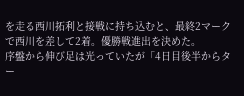を走る西川拓利と接戦に持ち込むと、最終2マークで西川を差して2着。優勝戦進出を決めた。
序盤から伸び足は光っていたが「4日目後半からター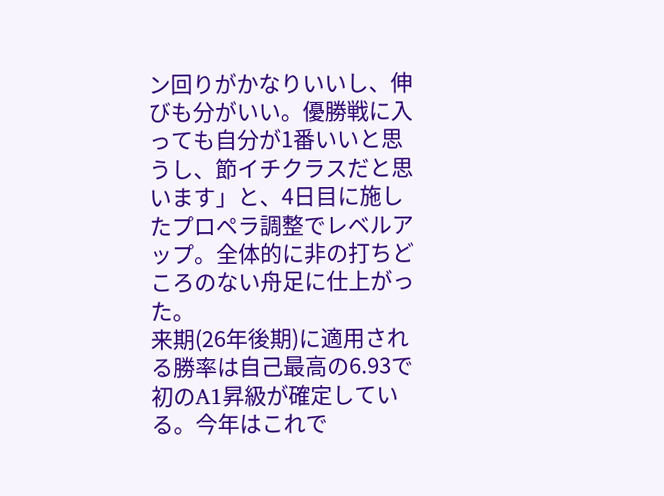ン回りがかなりいいし、伸びも分がいい。優勝戦に入っても自分が1番いいと思うし、節イチクラスだと思います」と、4日目に施したプロペラ調整でレベルアップ。全体的に非の打ちどころのない舟足に仕上がった。
来期(26年後期)に適用される勝率は自己最高の6.93で初のA1昇級が確定している。今年はこれで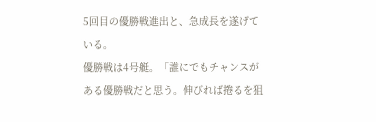5回目の優勝戦進出と、急成長を遂げている。
優勝戦は4号艇。「誰にでもチャンスがある優勝戦だと思う。伸びれば捲るを狙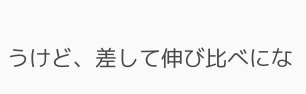うけど、差して伸び比べにな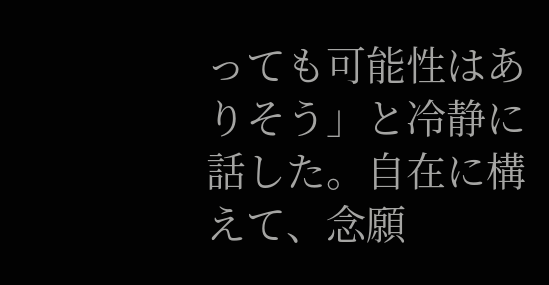っても可能性はありそう」と冷静に話した。自在に構えて、念願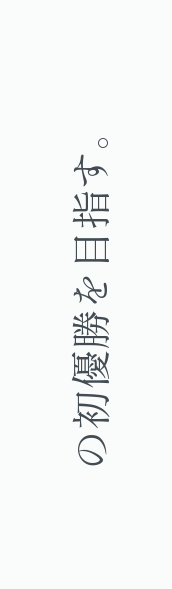の初優勝を目指す。